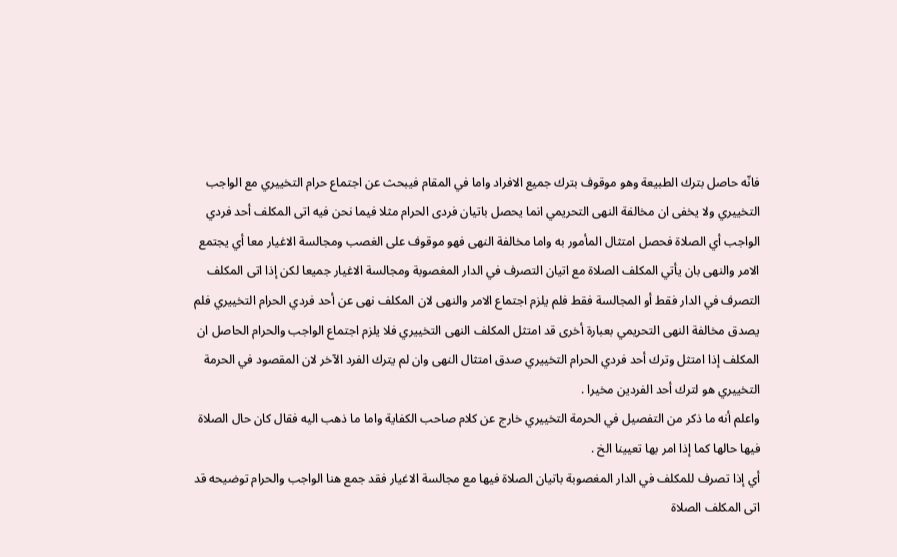فانّه حاصل بترك الطبيعة وهو موقوف بترك جميع الافراد واما في المقام فيبحث عن اجتماع حرام التخييري مع الواجب التخييري ولا يخفى ان مخالفة النهى التحريمي انما يحصل باتيان فردى الحرام مثلا فيما نحن فيه اتى المكلف أحد فردي الواجب أي الصلاة فحصل امتثال المأمور به واما مخالفة النهى فهو موقوف على الغصب ومجالسة الاغيار معا أي يجتمع الامر والنهى بان يأتي المكلف الصلاة مع اتيان التصرف في الدار المغصوبة ومجالسة الاغيار جميعا لكن إذا اتى المكلف التصرف في الدار فقط أو المجالسة فقط فلم يلزم اجتماع الامر والنهى لان المكلف نهى عن أحد فردي الحرام التخييري فلم يصدق مخالفة النهى التحريمي بعبارة أخرى قد امتثل المكلف النهى التخييري فلا يلزم اجتماع الواجب والحرام الحاصل ان المكلف إذا امتثل وترك أحد فردي الحرام التخييري صدق امتثال النهى وان لم يترك الفرد الآخر لان المقصود في الحرمة التخييري هو لترك أحد الفردين مخيرا .
واعلم أنه ما ذكر من التفصيل في الحرمة التخييري خارج عن كلام صاحب الكفاية واما ما ذهب اليه فقال كان حال الصلاة فيها حالها كما إذا امر بها تعيينا الخ .
أي إذا تصرف للمكلف في الدار المغصوبة باتيان الصلاة فيها مع مجالسة الاغيار فقد جمع هنا الواجب والحرام توضيحه قد اتى المكلف الصلاة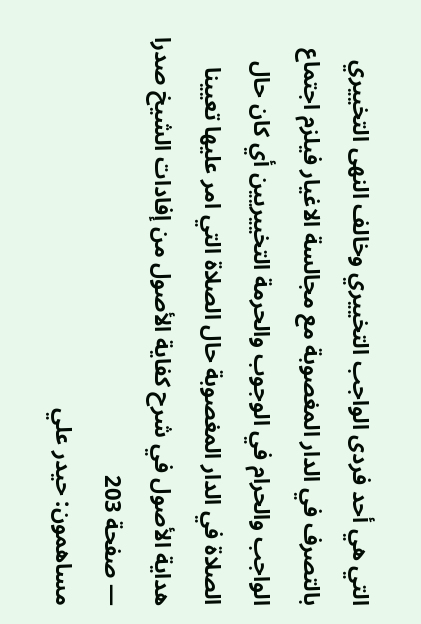التي هي أحد فردى الواجب التخييري وخالف النهى التخييري بالتصرف في الدار المغصوبة مع مجالسة الاغيار فيلزم اجتماع الواجب والحرام في الوجوب والحرمة التخييريين أي كان حال الصلاة في الدار المغصوبة حال الصلاة التي امر عليها تعيينا
هداية الأصول في شرح كفاية الأصول من إفادات الشيخ صدرا — صفحة 203
مساهمون: حيدر علي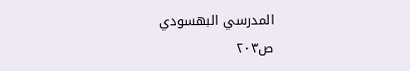المدرسي البهسودي
ص٢٠٣